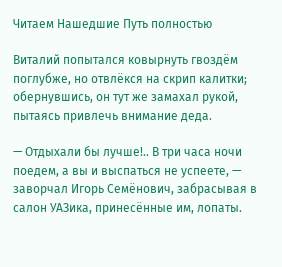Читаем Нашедшие Путь полностью

Виталий попытался ковырнуть гвоздём поглубже, но отвлёкся на скрип калитки; обернувшись, он тут же замахал рукой, пытаясь привлечь внимание деда.

— Отдыхали бы лучше!.. В три часа ночи поедем, а вы и выспаться не успеете, — заворчал Игорь Семёнович, забрасывая в салон УАЗика, принесённые им, лопаты.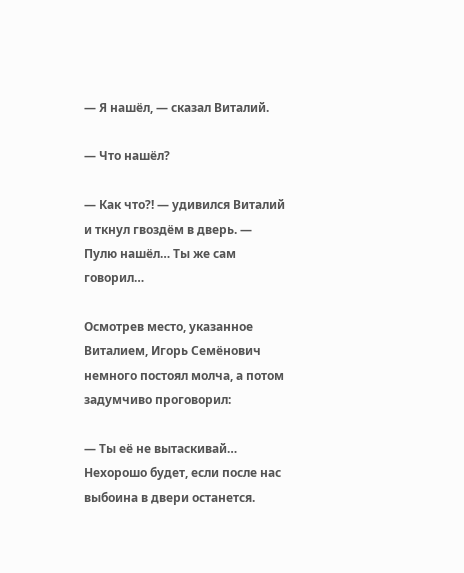— Я нашёл, — сказал Виталий.

— Что нашёл?

— Как что?! — удивился Виталий и ткнул гвоздём в дверь. — Пулю нашёл… Ты же сам говорил…

Осмотрев место, указанное Виталием, Игорь Семёнович немного постоял молча, а потом задумчиво проговорил:

— Ты её не вытаскивай… Нехорошо будет, если после нас выбоина в двери останется.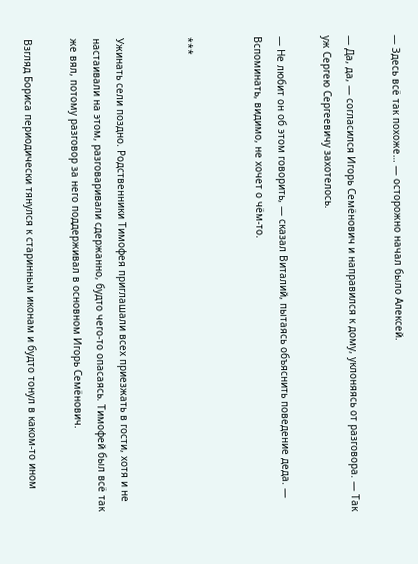— Здесь всё так похоже… — осторожно начал было Алексей.

— Да, да, — согласился Игорь Семёнович и направился к дому, уклоняясь от разговора. — Так уж Сергею Сергеевичу захотелось.

— Не любит он об этом говорить, — сказал Виталий, пытаясь объяснить поведение деда. — Вспоминать, видимо, не хочет о чём-то.


***


Ужинать сели поздно. Родственники Тимофея приглашали всех приезжать в гости, хотя и не настаивали на этом, разговаривали сдержанно, будто чего-то опасаясь. Тимофей был всё так же вял, потому разговор за него поддерживал в основном Игорь Семёнович.

Взгляд Бориса периодически тянулся к старинным иконам и будто тонул в каком-то ином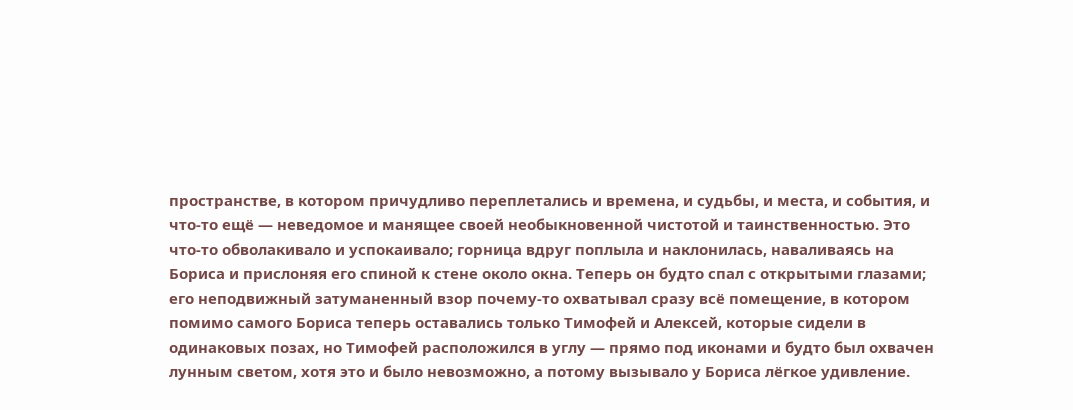пространстве, в котором причудливо переплетались и времена, и судьбы, и места, и события, и что-то ещё — неведомое и манящее своей необыкновенной чистотой и таинственностью. Это что-то обволакивало и успокаивало; горница вдруг поплыла и наклонилась, наваливаясь на Бориса и прислоняя его спиной к стене около окна. Теперь он будто спал с открытыми глазами; его неподвижный затуманенный взор почему-то охватывал сразу всё помещение, в котором помимо самого Бориса теперь оставались только Тимофей и Алексей, которые сидели в одинаковых позах, но Тимофей расположился в углу — прямо под иконами и будто был охвачен лунным светом, хотя это и было невозможно, а потому вызывало у Бориса лёгкое удивление.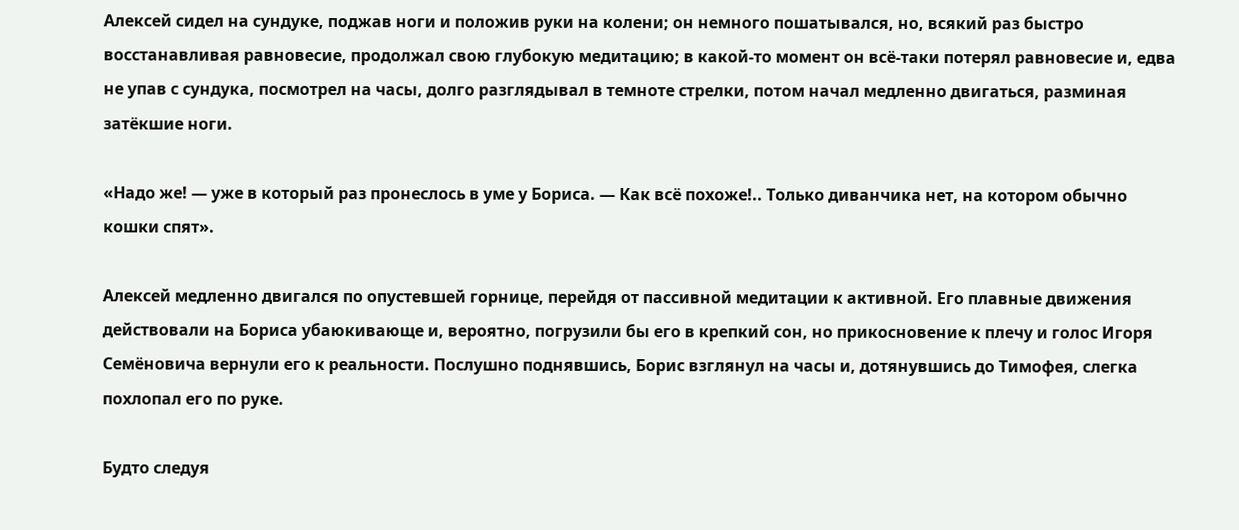Алексей сидел на сундуке, поджав ноги и положив руки на колени; он немного пошатывался, но, всякий раз быстро восстанавливая равновесие, продолжал свою глубокую медитацию; в какой-то момент он всё-таки потерял равновесие и, едва не упав с сундука, посмотрел на часы, долго разглядывал в темноте стрелки, потом начал медленно двигаться, разминая затёкшие ноги.

«Надо же! — уже в который раз пронеслось в уме у Бориса. — Как всё похоже!.. Только диванчика нет, на котором обычно кошки спят».

Алексей медленно двигался по опустевшей горнице, перейдя от пассивной медитации к активной. Его плавные движения действовали на Бориса убаюкивающе и, вероятно, погрузили бы его в крепкий сон, но прикосновение к плечу и голос Игоря Семёновича вернули его к реальности. Послушно поднявшись, Борис взглянул на часы и, дотянувшись до Тимофея, слегка похлопал его по руке.

Будто следуя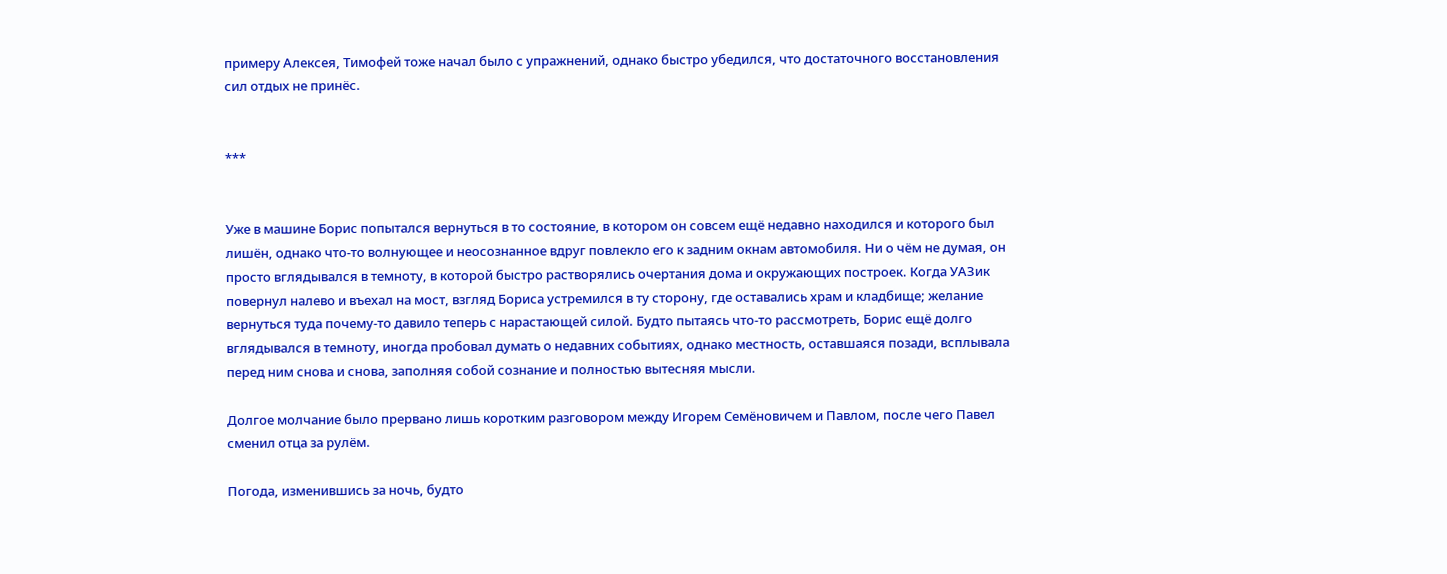примеру Алексея, Тимофей тоже начал было с упражнений, однако быстро убедился, что достаточного восстановления сил отдых не принёс.


***


Уже в машине Борис попытался вернуться в то состояние, в котором он совсем ещё недавно находился и которого был лишён, однако что-то волнующее и неосознанное вдруг повлекло его к задним окнам автомобиля. Ни о чём не думая, он просто вглядывался в темноту, в которой быстро растворялись очертания дома и окружающих построек. Когда УАЗик повернул налево и въехал на мост, взгляд Бориса устремился в ту сторону, где оставались храм и кладбище; желание вернуться туда почему-то давило теперь с нарастающей силой. Будто пытаясь что-то рассмотреть, Борис ещё долго вглядывался в темноту, иногда пробовал думать о недавних событиях, однако местность, оставшаяся позади, всплывала перед ним снова и снова, заполняя собой сознание и полностью вытесняя мысли.

Долгое молчание было прервано лишь коротким разговором между Игорем Семёновичем и Павлом, после чего Павел сменил отца за рулём.

Погода, изменившись за ночь, будто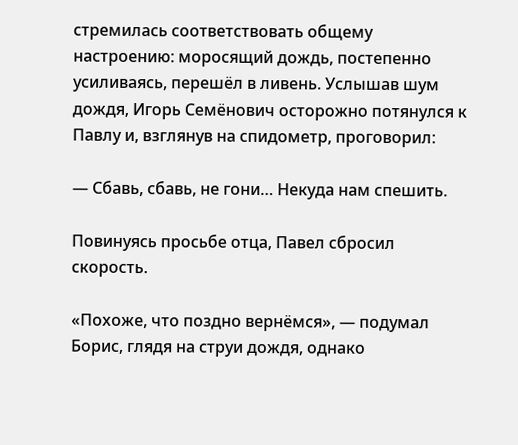стремилась соответствовать общему настроению: моросящий дождь, постепенно усиливаясь, перешёл в ливень. Услышав шум дождя, Игорь Семёнович осторожно потянулся к Павлу и, взглянув на спидометр, проговорил:

— Сбавь, сбавь, не гони… Некуда нам спешить.

Повинуясь просьбе отца, Павел сбросил скорость.

«Похоже, что поздно вернёмся», — подумал Борис, глядя на струи дождя, однако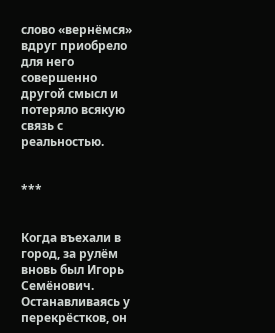слово «вернёмся» вдруг приобрело для него совершенно другой смысл и потеряло всякую связь с реальностью.


***


Когда въехали в город, за рулём вновь был Игорь Семёнович. Останавливаясь у перекрёстков, он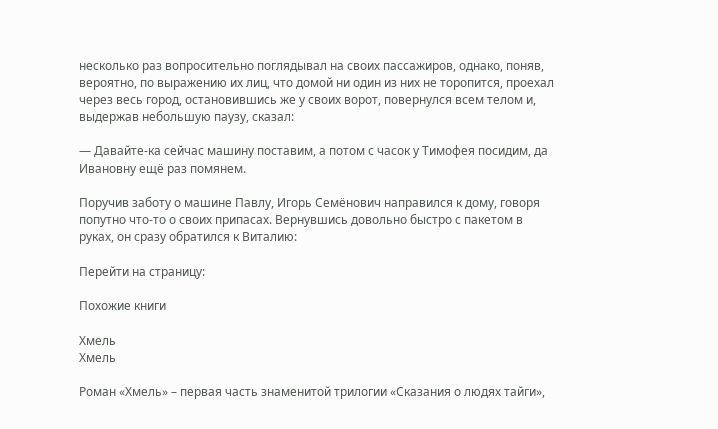несколько раз вопросительно поглядывал на своих пассажиров, однако, поняв, вероятно, по выражению их лиц, что домой ни один из них не торопится, проехал через весь город, остановившись же у своих ворот, повернулся всем телом и, выдержав небольшую паузу, сказал:

— Давайте-ка сейчас машину поставим, а потом с часок у Тимофея посидим, да Ивановну ещё раз помянем.

Поручив заботу о машине Павлу, Игорь Семёнович направился к дому, говоря попутно что-то о своих припасах. Вернувшись довольно быстро с пакетом в руках, он сразу обратился к Виталию:

Перейти на страницу:

Похожие книги

Хмель
Хмель

Роман «Хмель» – первая часть знаменитой трилогии «Сказания о людях тайги»,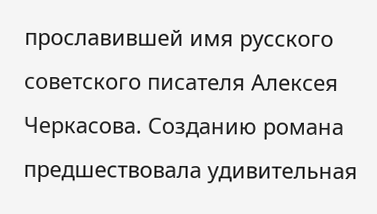прославившей имя русского советского писателя Алексея Черкасова. Созданию романа предшествовала удивительная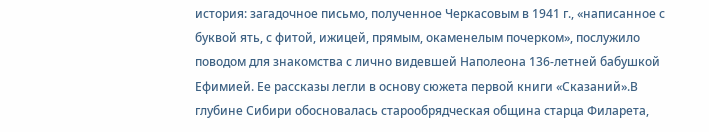история: загадочное письмо, полученное Черкасовым в 1941 г., «написанное с буквой ять, с фитой, ижицей, прямым, окаменелым почерком», послужило поводом для знакомства с лично видевшей Наполеона 136-летней бабушкой Ефимией. Ее рассказы легли в основу сюжета первой книги «Сказаний».В глубине Сибири обосновалась старообрядческая община старца Филарета,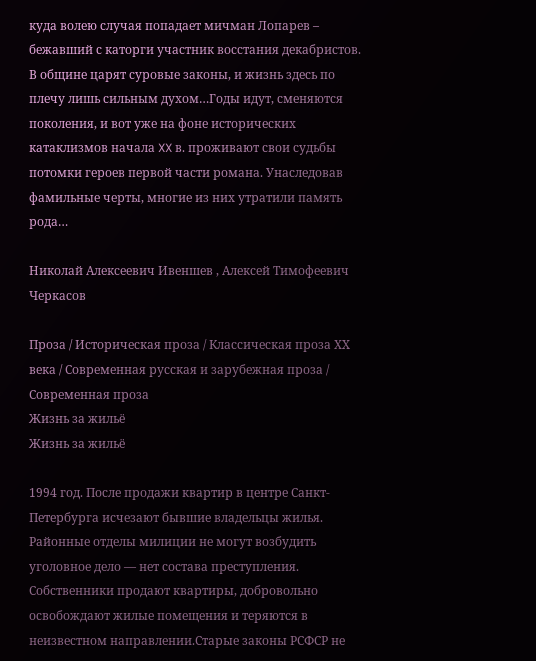куда волею случая попадает мичман Лопарев – бежавший с каторги участник восстания декабристов. В общине царят суровые законы, и жизнь здесь по плечу лишь сильным духом…Годы идут, сменяются поколения, и вот уже на фоне исторических катаклизмов начала XX в. проживают свои судьбы потомки героев первой части романа. Унаследовав фамильные черты, многие из них утратили память рода…

Николай Алексеевич Ивеншев , Алексей Тимофеевич Черкасов

Проза / Историческая проза / Классическая проза ХX века / Современная русская и зарубежная проза / Современная проза
Жизнь за жильё
Жизнь за жильё

1994 год. После продажи квартир в центре Санкт-Петербурга исчезают бывшие владельцы жилья. Районные отделы милиции не могут возбудить уголовное дело — нет состава преступления. Собственники продают квартиры, добровольно освобождают жилые помещения и теряются в неизвестном направлении.Старые законы РСФСР не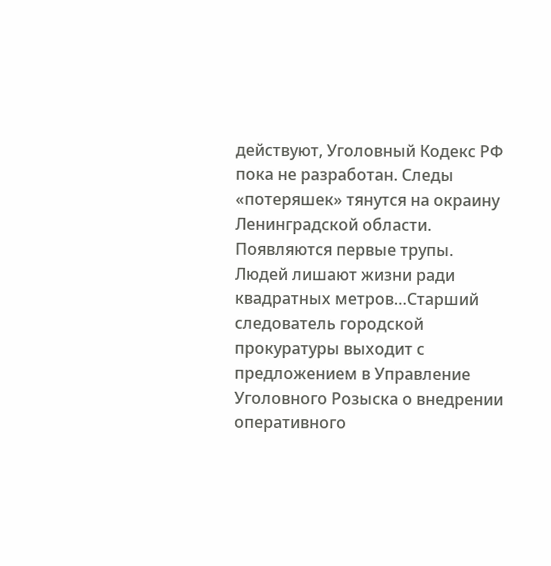действуют, Уголовный Кодекс РФ пока не разработан. Следы «потеряшек» тянутся на окраину Ленинградской области. Появляются первые трупы. Людей лишают жизни ради квадратных метров…Старший следователь городской прокуратуры выходит с предложением в Управление Уголовного Розыска о внедрении оперативного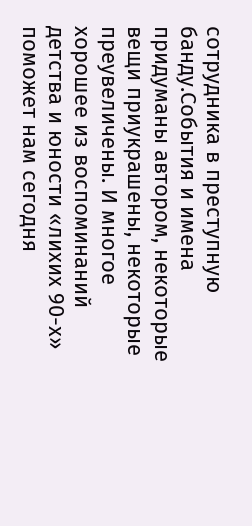сотрудника в преступную банду.События и имена придуманы автором, некоторые вещи приукрашены, некоторые преувеличены. И многое хорошее из воспоминаний детства и юности «лихих 90-х» поможет нам сегодня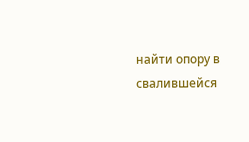найти опору в свалившейся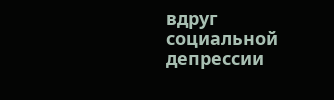вдруг социальной депрессии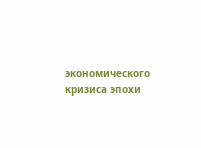экономического кризиса эпохи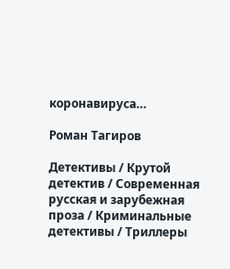коронавируса…

Роман Тагиров

Детективы / Крутой детектив / Современная русская и зарубежная проза / Криминальные детективы / Триллеры